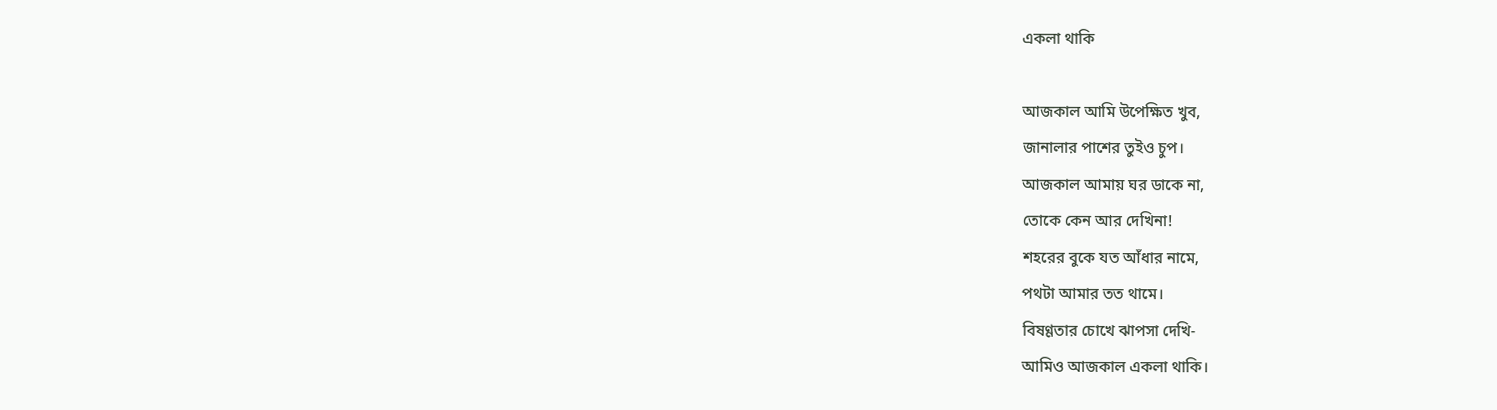একলা থাকি

আজকাল আমি উপেক্ষিত খুব,
জানালার পাশের তুইও চুপ।
আজকাল আমায় ঘর ডাকে না,
তোকে কেন আর দেখিনা!
শহরের বুকে যত আঁধার নামে,
পথটা আমার তত থামে।
বিষণ্ণতার চোখে ঝাপসা দেখি-
আমিও আজকাল একলা থাকি।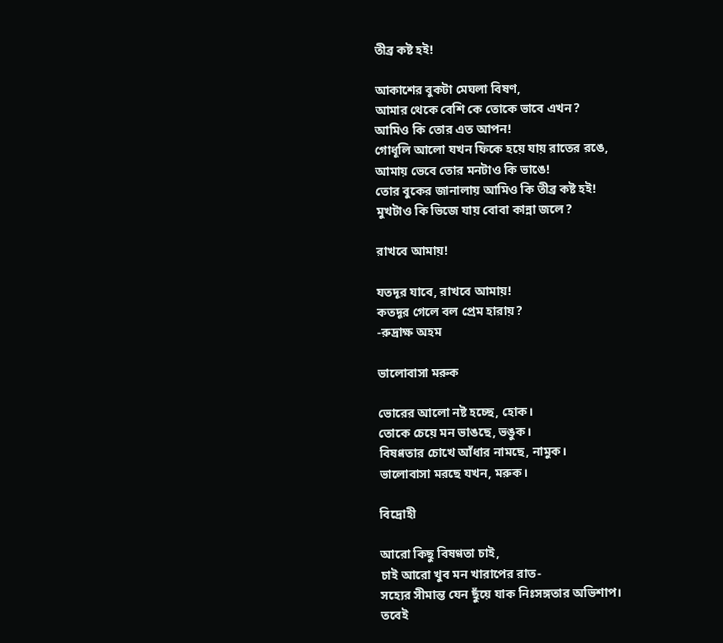তীব্র কষ্ট হই!

আকাশের বুকটা মেঘলা বিষণ,
আমার থেকে বেশি কে তোকে ভাবে এখন?
আমিও কি তোর এত আপন!
গোধূলি আলো যখন ফিকে হয়ে যায় রাতের রঙে,
আমায় ভেবে তোর মনটাও কি ভাঙে!
তোর বুকের জানালায় আমিও কি তীব্র কষ্ট হই!
মুখটাও কি ভিজে যায় বোবা কান্না জলে?

রাখবে আমায়!

যতদূর যাবে, রাখবে আমায়!
কতদূর গেলে বল প্রেম হারায়?
-রুদ্রাক্ষ অহম

ভালোবাসা মরুক

ভোরের আলো নষ্ট হচ্ছে, হোক।
তোকে চেয়ে মন ভাঙছে, ভঙুক।
বিষণ্ণতার চোখে আঁধার নামছে, নামুক।
ভালোবাসা মরছে যখন, মরুক।

বিদ্রোহী

আরো কিছু বিষণ্ণতা চাই,
চাই আরো খুব মন খারাপের রাত-
সহ্যের সীমান্ত যেন ছুঁয়ে যাক নিঃসঙ্গতার অভিশাপ।
তবেই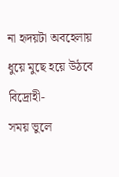না হৃদয়টা অবহেলায় ধুয়ে মুছে হয়ে উঠবে বিদ্রোহী-
সময় ভুলে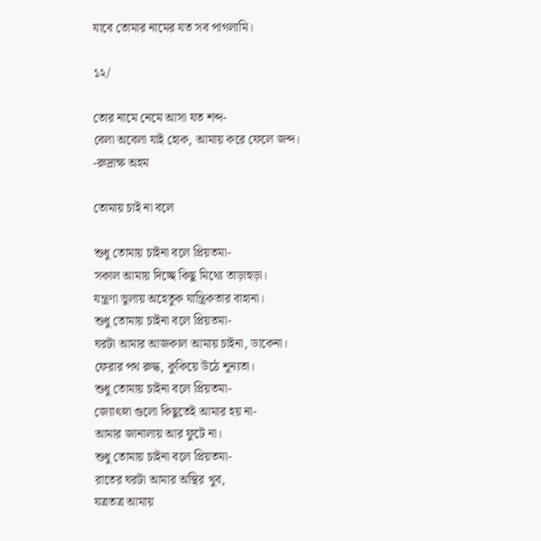যাবে তোমার নামের যত সব পাগলামি।

১২/

তোর নামে নেমে আসা যত শব্দ-
বেলা অবেলা যাই হোক, আমায় করে ফেলে জব্দ।
-রুদ্রাক্ষ অহম

তোমায় চাই না বলে

শুধু তোমায় চাইনা বলে প্রিয়তমা-
সকাল আমায় দিচ্ছে কিছু মিথ্যে তাড়াহুড়া।
যন্ত্রণা ভুলায় অহেতুক যান্ত্রিকতার বাহানা।
শুধু তোমায় চাইনা বলে প্রিয়তমা-
ঘরটা আমার আজকাল আমায় চাইনা, ডাকেনা।
ফেরার পথ রুদ্ধ, কুকিয়ে উঠে শূন্যতা।
শুধু তোমায় চাইনা বলে প্রিয়তমা-
জ্যোৎস্না গুলো কিছুতেই আমার হয় না-
আমার জানালায় আর ফুটে না।
শুধু তোমায় চাইনা বলে প্রিয়তমা-
রাতের ঘরটা আমার অস্থির খুব,
যত্রতত্র আমায়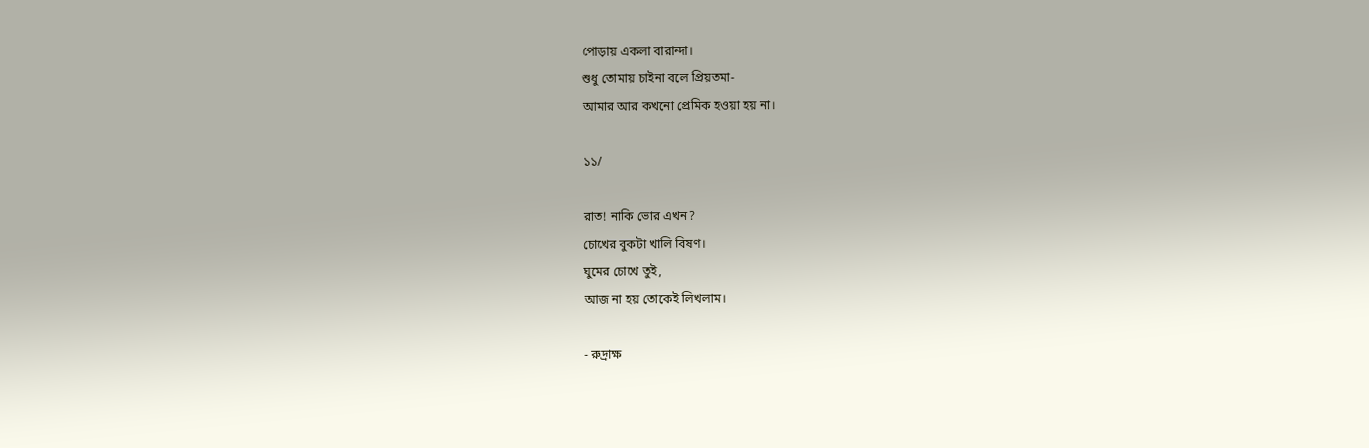পোড়ায় একলা বারান্দা।
শুধু তোমায় চাইনা বলে প্রিয়তমা-
আমার আর কখনো প্রেমিক হওয়া হয় না।

১১/

রাত! নাকি ভোর এখন?
চোখের বুকটা খালি বিষণ।
ঘুমের চোখে তুই,
আজ না হয় তোকেই লিখলাম।

- রুদ্রাক্ষ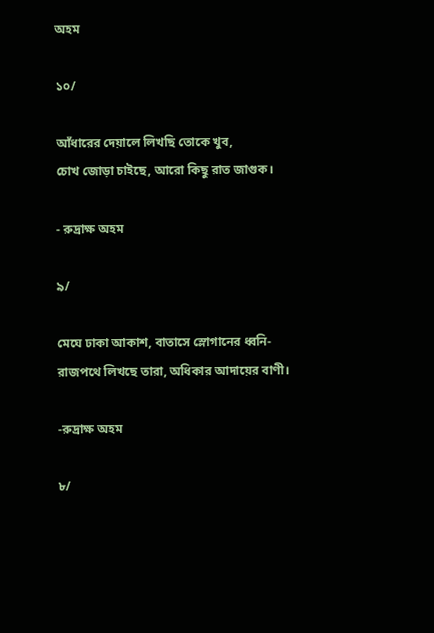অহম

১০/

আঁধারের দেয়ালে লিখছি তোকে খুব,
চোখ জোড়া চাইছে, আরো কিছু রাত জাগুক।

- রুদ্রাক্ষ অহম

৯/

মেঘে ঢাকা আকাশ, বাতাসে স্লোগানের ধ্বনি-
রাজপথে লিখছে তারা, অধিকার আদায়ের বাণী।

-রুদ্রাক্ষ অহম

৮/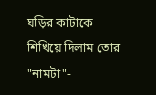ঘড়ির কাটাকে শিখিয়ে দিলাম তোর "নামটা"-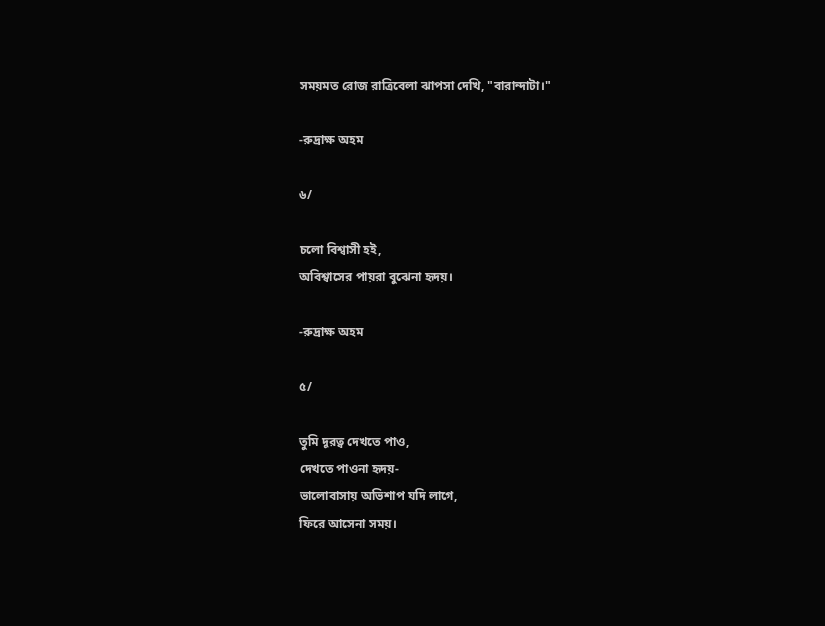সময়মত রোজ রাত্রিবেলা ঝাপসা দেখি, "বারান্দাটা।"

-রুদ্রাক্ষ অহম

৬/

চলো বিশ্বাসী হই,
অবিশ্বাসের পায়রা বুঝেনা হৃদয়।

-রুদ্রাক্ষ অহম

৫/

তুমি দূরত্ব দেখতে পাও,
দেখতে পাওনা হৃদয়-
ভালোবাসায় অভিশাপ যদি লাগে,
ফিরে আসেনা সময়।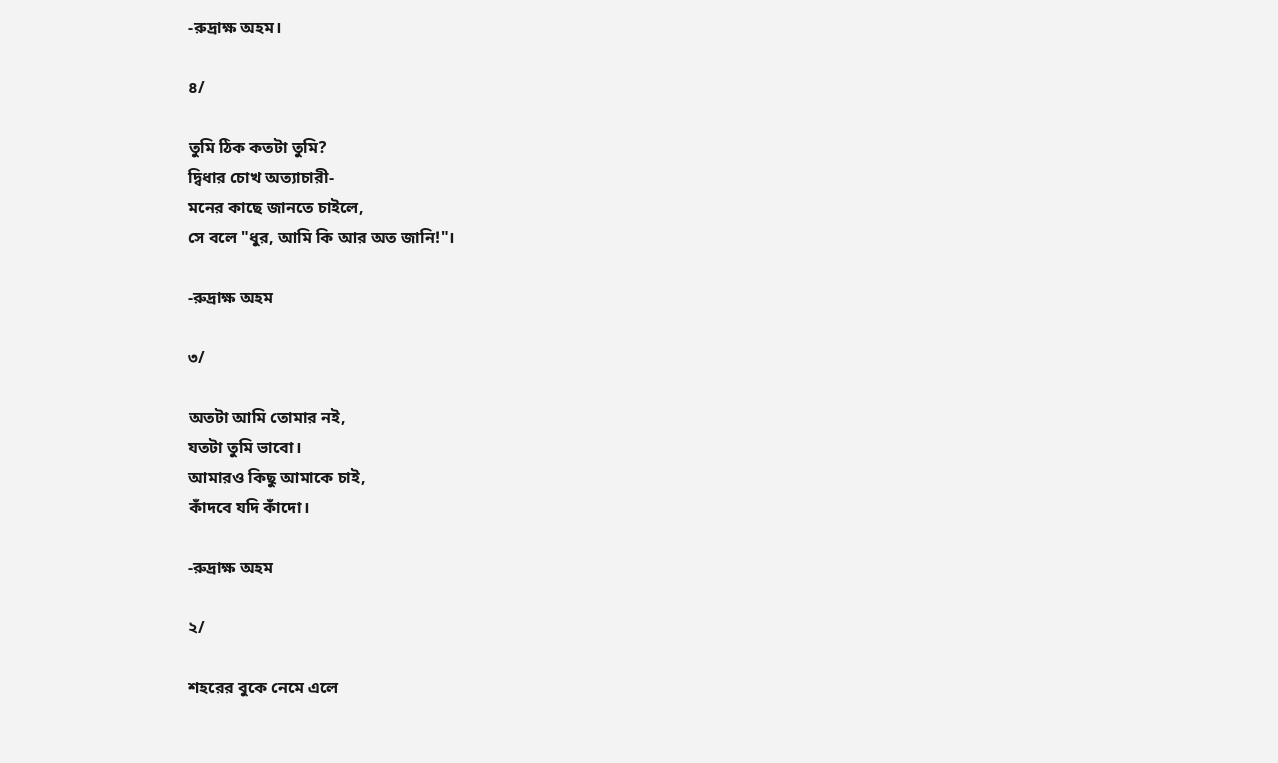-রুদ্রাক্ষ অহম।

৪/

তুমি ঠিক কতটা তুমি?
দ্বিধার চোখ অত্যাচারী-
মনের কাছে জানতে চাইলে,
সে বলে "ধুর, আমি কি আর অত জানি!"।

-রুদ্রাক্ষ অহম

৩/

অতটা আমি তোমার নই,
যতটা তুমি ভাবো।
আমারও কিছু আমাকে চাই,
কাঁদবে যদি কাঁদো।

-রুদ্রাক্ষ অহম

২/

শহরের বুকে নেমে এলে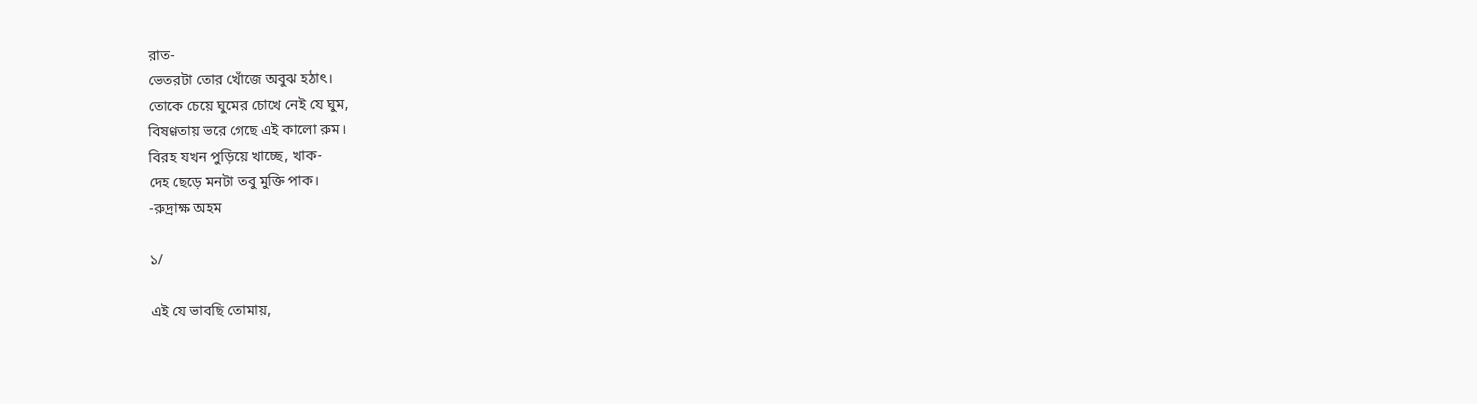রাত-
ভেতরটা তোর খোঁজে অবুঝ হঠাৎ।
তোকে চেয়ে ঘুমের চোখে নেই যে ঘুম,
বিষণ্ণতায় ভরে গেছে এই কালো রুম।
বিরহ যখন পুড়িয়ে খাচ্ছে, খাক-
দেহ ছেড়ে মনটা তবু মুক্তি পাক।
-রুদ্রাক্ষ অহম

১/

এই যে ভাবছি তোমায়,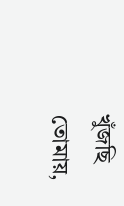খুঁজছি তোমায়,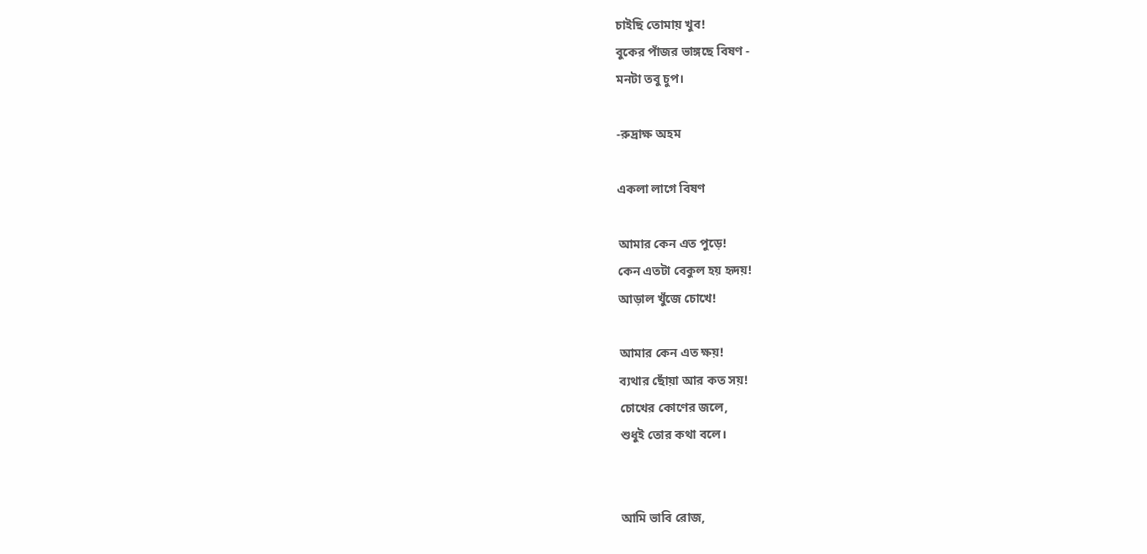চাইছি তোমায় খুব!
বুকের পাঁজর ভাঙ্গছে বিষণ -
মনটা তবু চুপ।

-রুদ্রাক্ষ অহম

একলা লাগে বিষণ

আমার কেন এত পুড়ে!
কেন এতটা বেকুল হয় হৃদয়!
আড়াল খুঁজে চোখে!

আমার কেন এত ক্ষয়!
ব্যথার ছোঁয়া আর কত সয়!
চোখের কোণের জলে,
শুধুই তোর কথা বলে।


আমি ভাবি রোজ,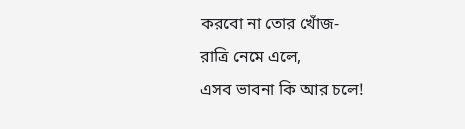করবো না তোর খোঁজ-
রাত্রি নেমে এলে,
এসব ভাবনা কি আর চলে!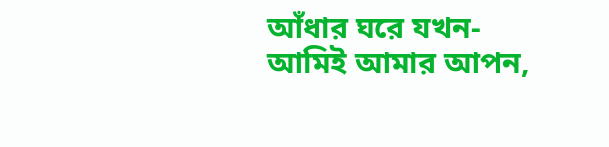আঁধার ঘরে যখন-
আমিই আমার আপন,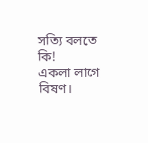সত্যি বলতে কি!
একলা লাগে বিষণ।